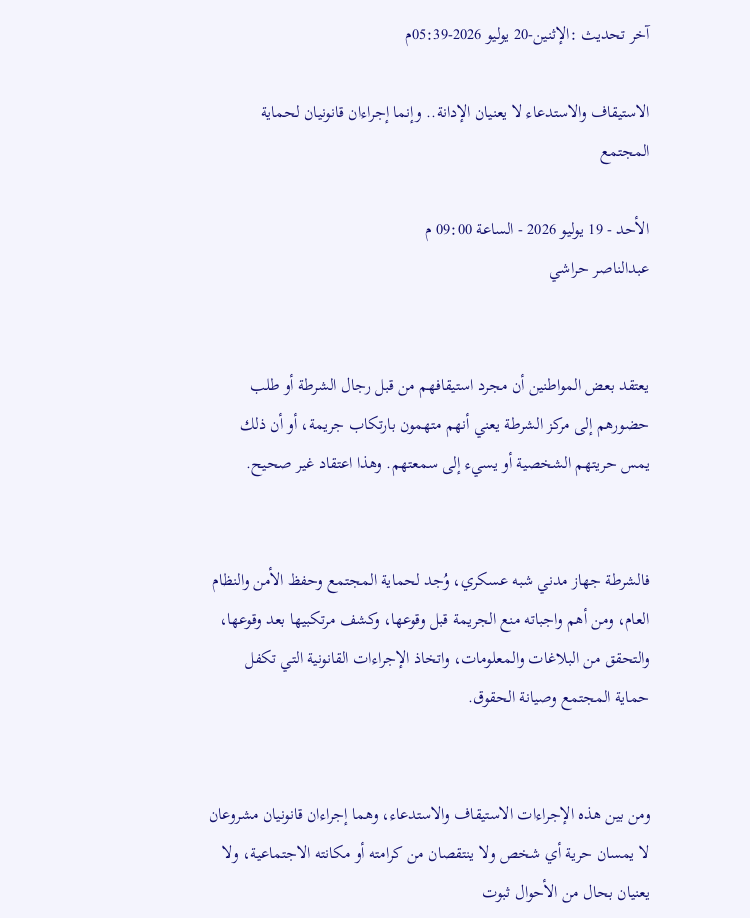آخر تحديث :الإثنين-20 يوليو 2026-05:39م

الاستيقاف والاستدعاء لا يعنيان الإدانة.. وإنما إجراءان قانونيان لحماية المجتمع

الأحد - 19 يوليو 2026 - الساعة 09:00 م
عبدالناصر حراشي


يعتقد بعض المواطنين أن مجرد استيقافهم من قبل رجال الشرطة أو طلب حضورهم إلى مركز الشرطة يعني أنهم متهمون بارتكاب جريمة، أو أن ذلك يمس حريتهم الشخصية أو يسيء إلى سمعتهم. وهذا اعتقاد غير صحيح.


فالشرطة جهاز مدني شبه عسكري، وُجد لحماية المجتمع وحفظ الأمن والنظام العام، ومن أهم واجباته منع الجريمة قبل وقوعها، وكشف مرتكبيها بعد وقوعها، والتحقق من البلاغات والمعلومات، واتخاذ الإجراءات القانونية التي تكفل حماية المجتمع وصيانة الحقوق.


ومن بين هذه الإجراءات الاستيقاف والاستدعاء، وهما إجراءان قانونيان مشروعان لا يمسان حرية أي شخص ولا ينتقصان من كرامته أو مكانته الاجتماعية، ولا يعنيان بحال من الأحوال ثبوت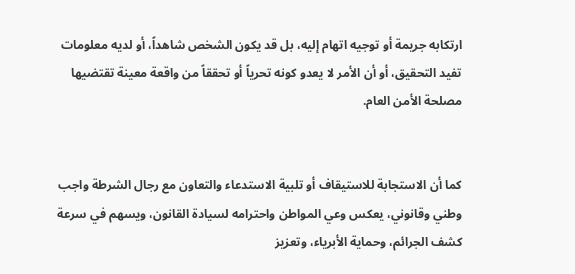ارتكابه جريمة أو توجيه اتهام إليه، بل قد يكون الشخص شاهداً، أو لديه معلومات تفيد التحقيق، أو أن الأمر لا يعدو كونه تحرياً أو تحققاً من واقعة معينة تقتضيها مصلحة الأمن العام.


كما أن الاستجابة للاستيقاف أو تلبية الاستدعاء والتعاون مع رجال الشرطة واجب وطني وقانوني، يعكس وعي المواطن واحترامه لسيادة القانون، ويسهم في سرعة كشف الجرائم، وحماية الأبرياء، وتعزيز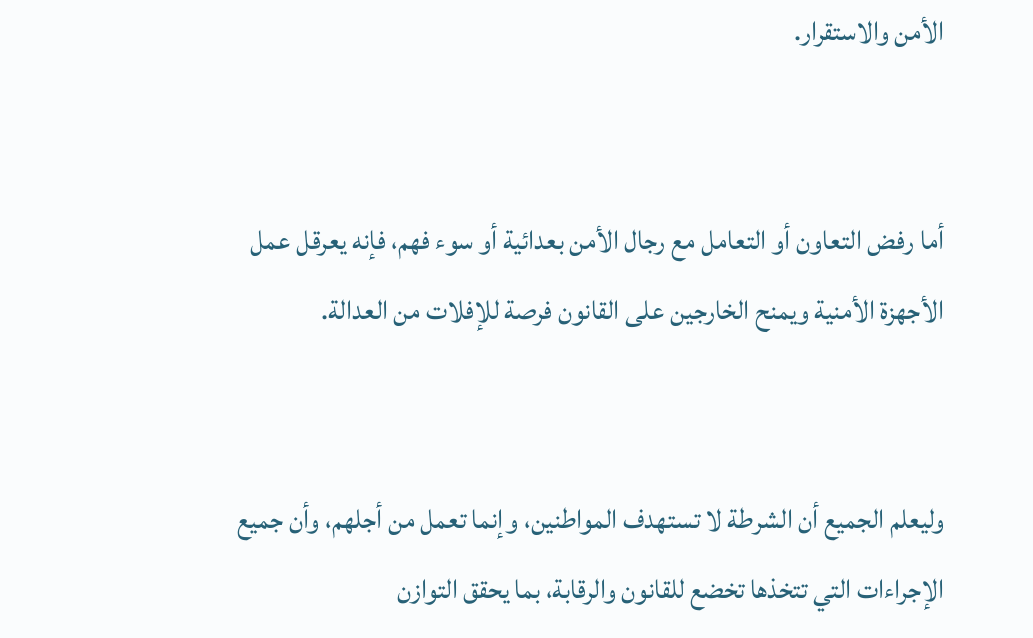الأمن والاستقرار.


أما رفض التعاون أو التعامل مع رجال الأمن بعدائية أو سوء فهم، فإنه يعرقل عمل الأجهزة الأمنية ويمنح الخارجين على القانون فرصة للإفلات من العدالة.


وليعلم الجميع أن الشرطة لا تستهدف المواطنين، وإنما تعمل من أجلهم، وأن جميع الإجراءات التي تتخذها تخضع للقانون والرقابة، بما يحقق التوازن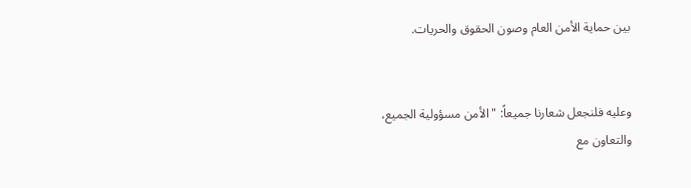بين حماية الأمن العام وصون الحقوق والحريات.


وعليه فلنجعل شعارنا جميعاً: "الأمن مسؤولية الجميع، والتعاون مع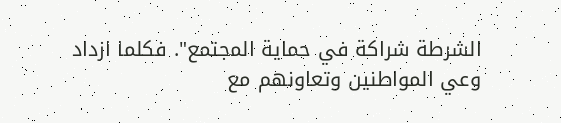الشرطة شراكة في حماية المجتمع". فكلما ازداد وعي المواطنين وتعاونهم مع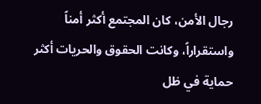رجال الأمن، كان المجتمع أكثر أمناً واستقراراً، وكانت الحقوق والحريات أكثر حماية في ظل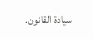سيادة القانون.